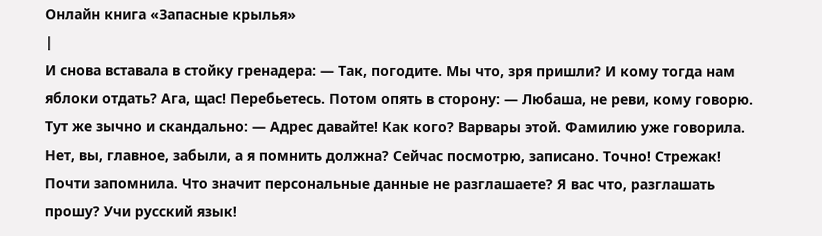Онлайн книга «Запасные крылья»
|
И снова вставала в стойку гренадера: — Так, погодите. Мы что, зря пришли? И кому тогда нам яблоки отдать? Ага, щас! Перебьетесь. Потом опять в сторону: — Любаша, не реви, кому говорю. Тут же зычно и скандально: — Адрес давайте! Как кого? Варвары этой. Фамилию уже говорила. Нет, вы, главное, забыли, а я помнить должна? Сейчас посмотрю, записано. Точно! Стрежак! Почти запомнила. Что значит персональные данные не разглашаете? Я вас что, разглашать прошу? Учи русский язык!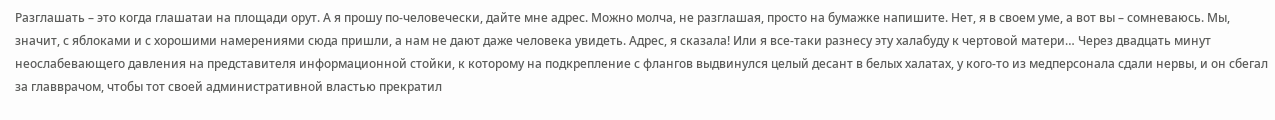Разглашать – это когда глашатаи на площади орут. А я прошу по-человечески, дайте мне адрес. Можно молча, не разглашая, просто на бумажке напишите. Нет, я в своем уме, а вот вы – сомневаюсь. Мы, значит, с яблоками и с хорошими намерениями сюда пришли, а нам не дают даже человека увидеть. Адрес, я сказала! Или я все-таки разнесу эту халабуду к чертовой матери… Через двадцать минут неослабевающего давления на представителя информационной стойки, к которому на подкрепление с флангов выдвинулся целый десант в белых халатах, у кого-то из медперсонала сдали нервы, и он сбегал за главврачом, чтобы тот своей административной властью прекратил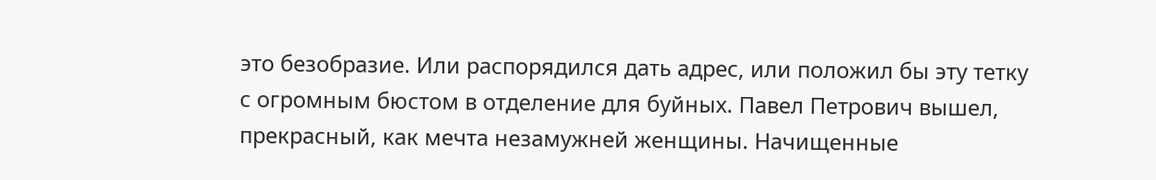это безобразие. Или распорядился дать адрес, или положил бы эту тетку с огромным бюстом в отделение для буйных. Павел Петрович вышел, прекрасный, как мечта незамужней женщины. Начищенные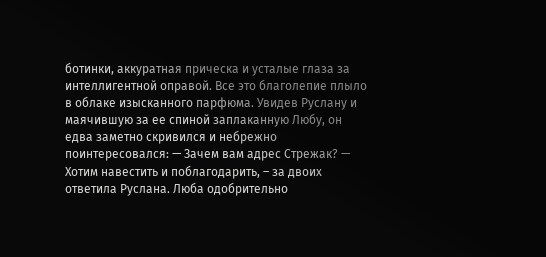ботинки, аккуратная прическа и усталые глаза за интеллигентной оправой. Все это благолепие плыло в облаке изысканного парфюма. Увидев Руслану и маячившую за ее спиной заплаканную Любу, он едва заметно скривился и небрежно поинтересовался: — Зачем вам адрес Стрежак? — Хотим навестить и поблагодарить, – за двоих ответила Руслана. Люба одобрительно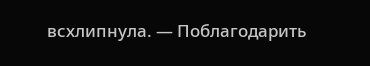всхлипнула. — Поблагодарить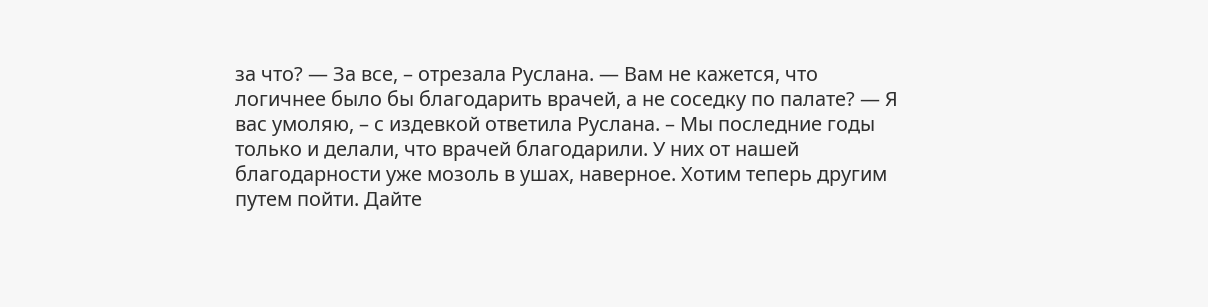за что? — За все, – отрезала Руслана. — Вам не кажется, что логичнее было бы благодарить врачей, а не соседку по палате? — Я вас умоляю, – с издевкой ответила Руслана. – Мы последние годы только и делали, что врачей благодарили. У них от нашей благодарности уже мозоль в ушах, наверное. Хотим теперь другим путем пойти. Дайте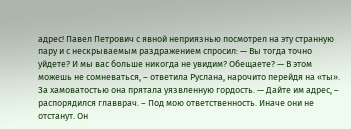адрес! Павел Петрович с явной неприязнью посмотрел на эту странную пару и с нескрываемым раздражением спросил: — Вы тогда точно уйдете? И мы вас больше никогда не увидим? Обещаете? — В этом можешь не сомневаться, – ответила Руслана, нарочито перейдя на «ты». За хамоватостью она прятала уязвленную гордость. — Дайте им адрес, – распорядился главврач. – Под мою ответственность. Иначе они не отстанут. Он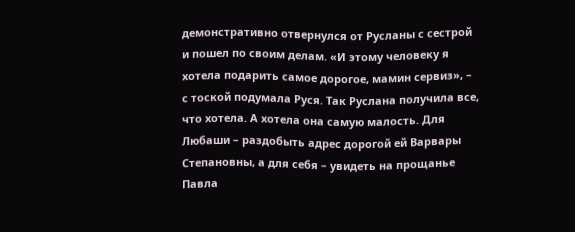демонстративно отвернулся от Русланы с сестрой и пошел по своим делам. «И этому человеку я хотела подарить самое дорогое, мамин сервиз», – с тоской подумала Руся. Так Руслана получила все, что хотела. А хотела она самую малость. Для Любаши – раздобыть адрес дорогой ей Варвары Степановны, а для себя – увидеть на прощанье Павла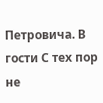Петровича. В гости С тех пор не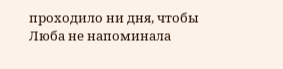проходило ни дня, чтобы Люба не напоминала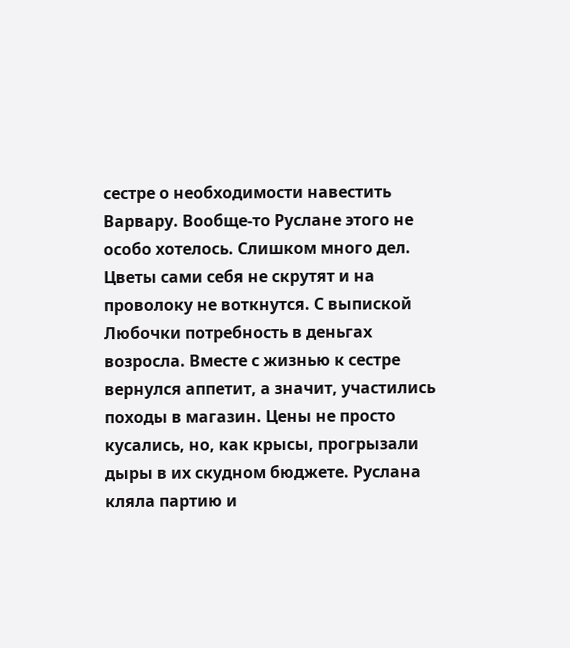сестре о необходимости навестить Варвару. Вообще-то Руслане этого не особо хотелось. Слишком много дел. Цветы сами себя не скрутят и на проволоку не воткнутся. С выпиской Любочки потребность в деньгах возросла. Вместе с жизнью к сестре вернулся аппетит, а значит, участились походы в магазин. Цены не просто кусались, но, как крысы, прогрызали дыры в их скудном бюджете. Руслана кляла партию и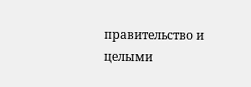правительство и целыми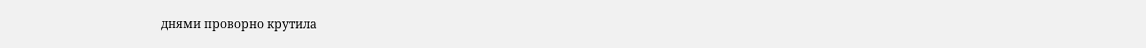днями проворно крутила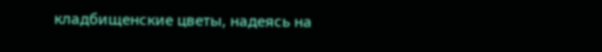кладбищенские цветы, надеясь на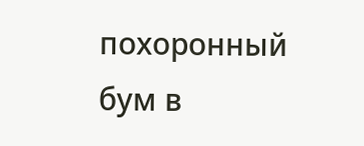похоронный бум в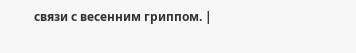связи с весенним гриппом. |